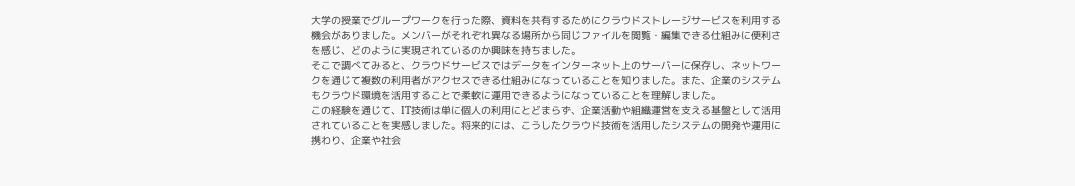大学の授業でグループワークを行った際、資料を共有するためにクラウドストレージサービスを利用する機会がありました。メンバーがそれぞれ異なる場所から同じファイルを閲覧・編集できる仕組みに便利さを感じ、どのように実現されているのか興味を持ちました。
そこで調べてみると、クラウドサービスではデータをインターネット上のサーバーに保存し、ネットワークを通じて複数の利用者がアクセスできる仕組みになっていることを知りました。また、企業のシステムもクラウド環境を活用することで柔軟に運用できるようになっていることを理解しました。
この経験を通じて、IT技術は単に個人の利用にとどまらず、企業活動や組織運営を支える基盤として活用されていることを実感しました。将来的には、こうしたクラウド技術を活用したシステムの開発や運用に携わり、企業や社会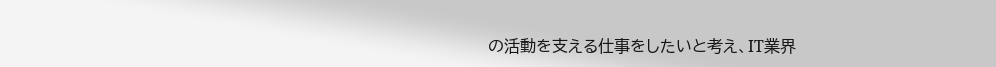の活動を支える仕事をしたいと考え、IT業界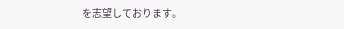を志望しております。